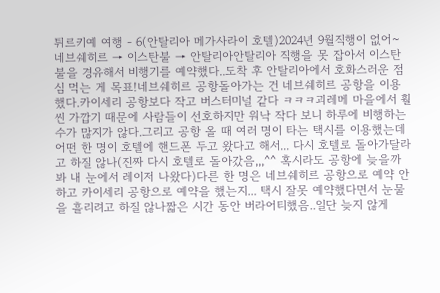튀르키예 여행 - 6(안탈리아 메가사라이 호텔)2024년 9월직행이 없어~ 네브쉐히르 → 이스탄불 → 안탈리아안탈리아 직행을 못 잡아서 이스탄불을 경유해서 비행기를 예약했다..도착 후 안탈리아에서 호화스러운 점심 먹는 게 목표!네브쉐히르 공항돌아가는 건 네브쉐히르 공항을 이용했다.카이세리 공항보다 작고 버스터미널 같다 ㅋㅋㅋ괴레메 마을에서 훨씬 가깝기 때문에 사람들이 선호하지만 워낙 작다 보니 하루에 비행하는 수가 많지가 않다.그리고 공항 올 때 여러 명이 타는 택시를 이용했는데어떤 한 명이 호텔에 핸드폰 두고 왔다고 해서... 다시 호텔로 돌아가달라고 하질 않나(진짜 다시 호텔로 돌아갔음,,,^^ 혹시라도 공항에 늦을까 봐 내 눈에서 레이저 나왔다)다른 한 명은 네브쉐히르 공항으로 예약 안 하고 카이세리 공항으로 예약을 했는지... 택시 잘못 예약했다면서 눈물을 흘리려고 하질 않나짧은 시간 동안 버라어티했음..일단 늦지 않게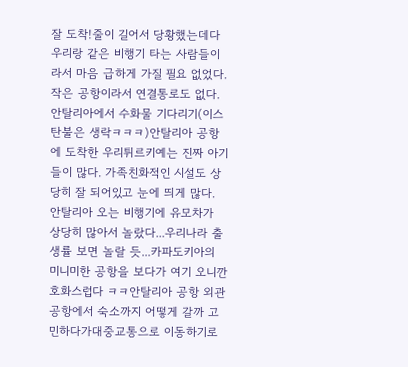잘 도착!줄이 길어서 당황했는데다 우리랑 같은 비행기 타는 사람들이라서 마음 급하게 가질 필요 없었다. 작은 공항이라서 연결통로도 없다.안탈리아에서 수화물 기다리기(이스탄불은 생락ㅋㅋㅋ)안탈리아 공항에 도착한 우리튀르키예는 진짜 아기들이 많다. 가족친화적인 시설도 상당히 잘 되어있고 눈에 띄게 많다. 안탈리아 오는 비행기에 유모차가 상당히 많아서 놀랐다...우리나라 출생률 보면 놀랄 듯...카파도키아의 미니미한 공항을 보다가 여기 오니깐 호화스럽다 ㅋㅋ안탈리아 공항 외관공항에서 숙소까지 어떻게 갈까 고민하다가대중교통으로 이동하기로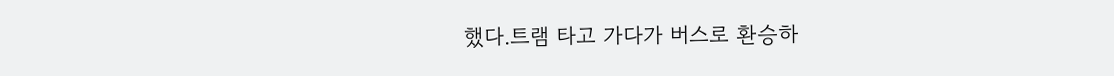했다.트램 타고 가다가 버스로 환승하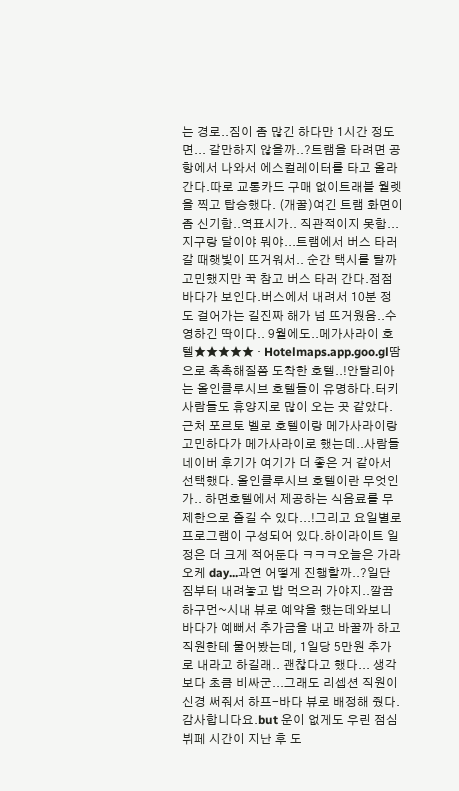는 경로..짐이 좀 많긴 하다만 1시간 정도면... 갈만하지 않을까..?트램을 타려면 공항에서 나와서 에스컬레이터를 타고 올라간다.따로 교통카드 구매 없이트래블 월렛을 찍고 탑승했다. (개꿀)여긴 트램 화면이 좀 신기함..역표시가.. 직관적이지 못함...지구랑 달이야 뭐야...트램에서 버스 타러 갈 때햇빛이 뜨거워서.. 순간 택시를 탈까 고민했지만 꾹 참고 버스 타러 간다.점점 바다가 보인다.버스에서 내려서 10분 정도 걸어가는 길진짜 해가 넘 뜨거웠음..수영하긴 딱이다.. 9월에도..메가사라이 호텔★★★★★ · Hotelmaps.app.goo.gl땀으로 촉촉해질쯤 도착한 호텔..!안탈리아는 올인클루시브 호텔들이 유명하다.터키 사람들도 휴양지로 많이 오는 곳 같았다.근처 포르토 벨로 호텔이랑 메가사라이랑고민하다가 메가사라이로 했는데..사람들 네이버 후기가 여기가 더 좋은 거 같아서 선택했다. 올인클루시브 호텔이란 무엇인가.. 하면호텔에서 제공하는 식음료를 무제한으로 즐길 수 있다...!그리고 요일별로 프로그램이 구성되어 있다.하이라이트 일정은 더 크게 적어둔다 ㅋㅋㅋ오늘은 가라오케 day...과연 어떻게 진행할까..?일단 짐부터 내려놓고 밥 먹으러 가야지..깔끔하구먼~시내 뷰로 예약을 했는데와보니 바다가 예뻐서 추가금을 내고 바꿀까 하고 직원한테 물어봤는데, 1일당 5만원 추가로 내라고 하길래.. 괜찮다고 했다... 생각보다 초큼 비싸군...그래도 리셉션 직원이 신경 써줘서 하프-바다 뷰로 배정해 줬다. 감사합니다요.but 운이 없게도 우린 점심 뷔페 시간이 지난 후 도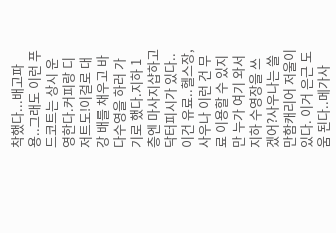착했다...배고파용..그래도 이런 푸드코트는 상시 운영한다.커피랑 디저트도!이걸로 대강 배를 채우고 바다수영을 하러 가기로 했다.지하 1층엔 마사지샵하고 닥터피시가 있다..이건 유료..헬스장, 사우나 이런 건 무료 이용할 수 있지만 누가 여기 와서 지하 수영장을 쓰겠어?사우나는 쓸만함캐리어 저울이 있다. 이거 은근 도움 된다..메가사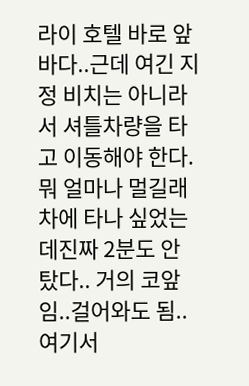라이 호텔 바로 앞 바다..근데 여긴 지정 비치는 아니라서 셔틀차량을 타고 이동해야 한다. 뭐 얼마나 멀길래 차에 타나 싶었는데진짜 2분도 안 탔다.. 거의 코앞임..걸어와도 됨..여기서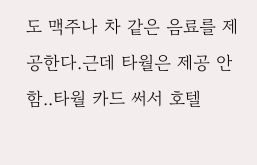도 맥주나 차 같은 음료를 제공한다.근데 타월은 제공 안 함..타월 카드 써서 호텔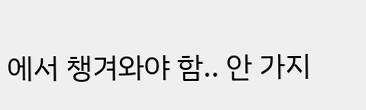에서 챙겨와야 함.. 안 가지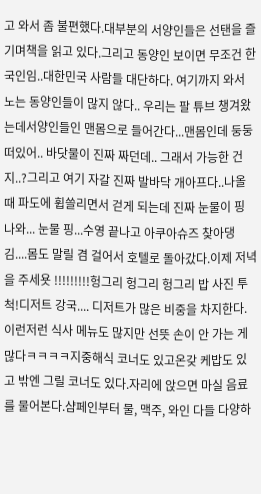고 와서 좀 불편했다.대부분의 서양인들은 선탠을 즐기며책을 읽고 있다.그리고 동양인 보이면 무조건 한국인임..대한민국 사람들 대단하다. 여기까지 와서 노는 동양인들이 많지 않다.. 우리는 팔 튜브 챙겨왔는데서양인들인 맨몸으로 들어간다...맨몸인데 둥둥 떠있어.. 바닷물이 진짜 짜던데.. 그래서 가능한 건지..?그리고 여기 자갈 진짜 발바닥 개아프다..나올 때 파도에 휩쓸리면서 걷게 되는데 진짜 눈물이 핑 나와... 눈물 핑...수영 끝나고 아쿠아슈즈 찾아댕김....몸도 말릴 겸 걸어서 호텔로 돌아갔다.이제 저녁을 주세욧 !!!!!!!!!헝그리 헝그리 헝그리 밥 사진 투척!디저트 강국.... 디저트가 많은 비중을 차지한다.이런저런 식사 메뉴도 많지만 선뜻 손이 안 가는 게 많다ㅋㅋㅋㅋ지중해식 코너도 있고온갖 케밥도 있고 밖엔 그릴 코너도 있다.자리에 앉으면 마실 음료를 물어본다.샴페인부터 물, 맥주, 와인 다들 다양하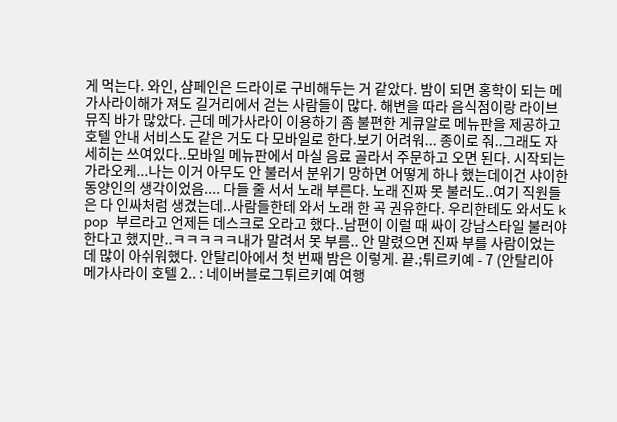게 먹는다. 와인, 샴페인은 드라이로 구비해두는 거 같았다. 밤이 되면 홍학이 되는 메가사라이해가 져도 길거리에서 걷는 사람들이 많다. 해변을 따라 음식점이랑 라이브 뮤직 바가 많았다. 근데 메가사라이 이용하기 좀 불편한 게큐알로 메뉴판을 제공하고 호텔 안내 서비스도 같은 거도 다 모바일로 한다.보기 어려워... 종이로 줘..그래도 자세히는 쓰여있다..모바일 메뉴판에서 마실 음료 골라서 주문하고 오면 된다. 시작되는 가라오케...나는 이거 아무도 안 불러서 분위기 망하면 어떻게 하나 했는데이건 샤이한 동양인의 생각이었음.... 다들 줄 서서 노래 부른다. 노래 진짜 못 불러도..여기 직원들은 다 인싸처럼 생겼는데..사람들한테 와서 노래 한 곡 권유한다. 우리한테도 와서도 k pop 부르라고 언제든 데스크로 오라고 했다..남편이 이럴 때 싸이 강남스타일 불러야 한다고 했지만..ㅋㅋㅋㅋㅋ내가 말려서 못 부름.. 안 말렸으면 진짜 부를 사람이었는데 많이 아쉬워했다. 안탈리아에서 첫 번째 밤은 이렇게. 끝.;튀르키예 - 7 (안탈리아 메가사라이 호텔 2.. : 네이버블로그튀르키예 여행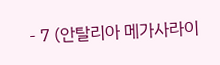- 7 (안탈리아 메가사라이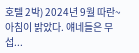호텔 2박) 2024년 9월 따란~ 아침이 밝았다. 얘네들은 무섭...